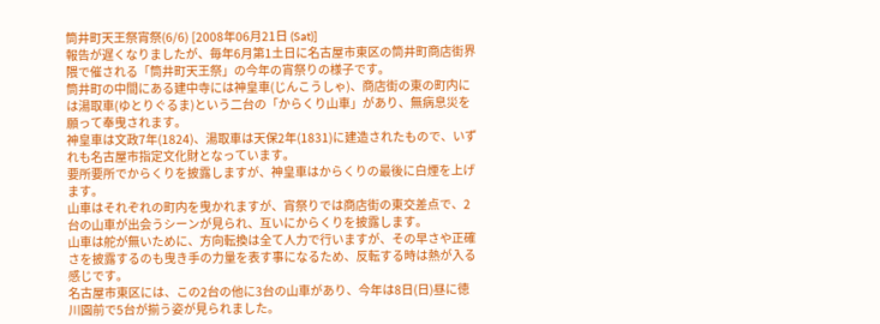筒井町天王祭宵祭(6/6) [2008年06月21日 (Sat)]
報告が遅くなりましたが、毎年6月第1土日に名古屋市東区の筒井町商店街界隈で催される「筒井町天王祭」の今年の宵祭りの様子です。
筒井町の中間にある建中寺には神皇車(じんこうしゃ)、商店街の東の町内には湯取車(ゆとりぐるま)という二台の「からくり山車」があり、無病息災を願って奉曳されます。
神皇車は文政7年(1824)、湯取車は天保2年(1831)に建造されたもので、いずれも名古屋市指定文化財となっています。
要所要所でからくりを披露しますが、神皇車はからくりの最後に白煙を上げます。
山車はそれぞれの町内を曳かれますが、宵祭りでは商店街の東交差点で、2台の山車が出会うシーンが見られ、互いにからくりを披露します。
山車は舵が無いために、方向転換は全て人力で行いますが、その早さや正確さを披露するのも曳き手の力量を表す事になるため、反転する時は熱が入る感じです。
名古屋市東区には、この2台の他に3台の山車があり、今年は8日(日)昼に徳川園前で5台が揃う姿が見られました。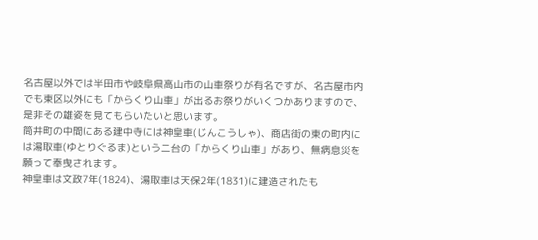名古屋以外では半田市や岐阜県高山市の山車祭りが有名ですが、名古屋市内でも東区以外にも「からくり山車」が出るお祭りがいくつかありますので、是非その雄姿を見てもらいたいと思います。
筒井町の中間にある建中寺には神皇車(じんこうしゃ)、商店街の東の町内には湯取車(ゆとりぐるま)という二台の「からくり山車」があり、無病息災を願って奉曳されます。
神皇車は文政7年(1824)、湯取車は天保2年(1831)に建造されたも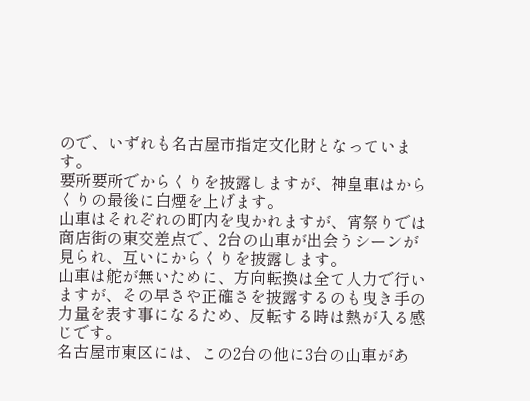ので、いずれも名古屋市指定文化財となっています。
要所要所でからくりを披露しますが、神皇車はからくりの最後に白煙を上げます。
山車はそれぞれの町内を曳かれますが、宵祭りでは商店街の東交差点で、2台の山車が出会うシーンが見られ、互いにからくりを披露します。
山車は舵が無いために、方向転換は全て人力で行いますが、その早さや正確さを披露するのも曳き手の力量を表す事になるため、反転する時は熱が入る感じです。
名古屋市東区には、この2台の他に3台の山車があ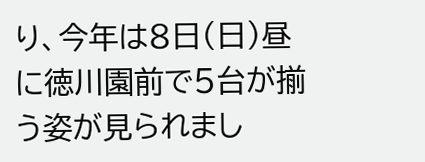り、今年は8日(日)昼に徳川園前で5台が揃う姿が見られまし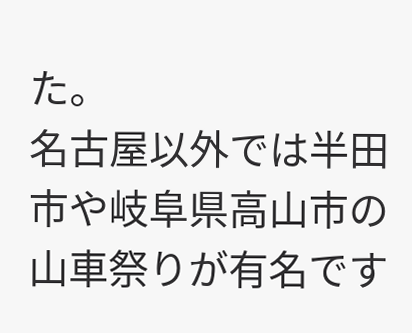た。
名古屋以外では半田市や岐阜県高山市の山車祭りが有名です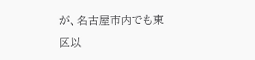が、名古屋市内でも東区以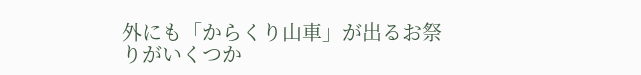外にも「からくり山車」が出るお祭りがいくつか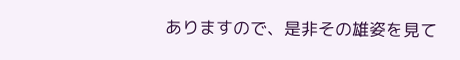ありますので、是非その雄姿を見て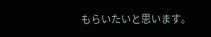もらいたいと思います。